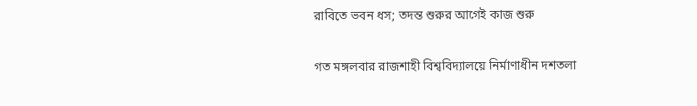রাবিতে ভবন ধস; তদন্ত শুরুর আগেই কাজ শুরু

গত মঙ্গলবার রাজশাহী বিশ্ববিদ্যালয়ে নির্মাণাধীন দশতলা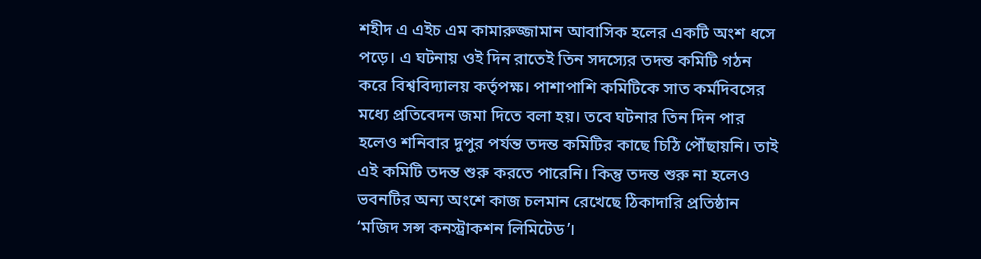শহীদ এ এইচ এম কামারুজ্জামান আবাসিক হলের একটি অংশ ধসে পড়ে। এ ঘটনায় ওই দিন রাতেই তিন সদস্যের তদন্ত কমিটি গঠন করে বিশ্ববিদ্যালয় কর্তৃপক্ষ। পাশাপাশি কমিটিকে সাত কর্মদিবসের মধ্যে প্রতিবেদন জমা দিতে বলা হয়। তবে ঘটনার তিন দিন পার হলেও শনিবার দুপুর পর্যন্ত তদন্ত কমিটির কাছে চিঠি পৌঁছায়নি। তাই এই কমিটি তদন্ত শুরু করতে পারেনি। কিন্তু তদন্ত শুরু না হলেও ভবনটির অন্য অংশে কাজ চলমান রেখেছে ঠিকাদারি প্রতিষ্ঠান ‘মজিদ সন্স কনস্ট্রাকশন লিমিটেড’।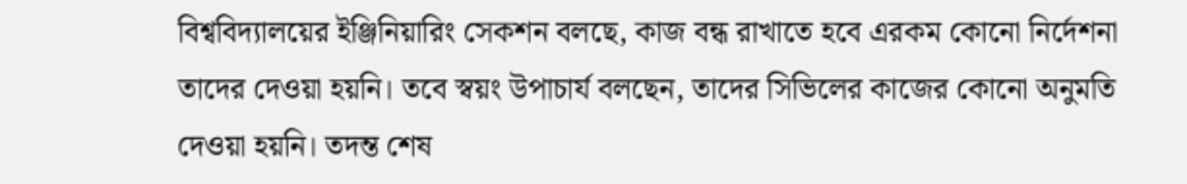বিশ্ববিদ্যালয়ের ইঞ্জিনিয়ারিং সেকশন বলছে, কাজ বন্ধ রাখাতে হবে এরকম কোনো নির্দেশনা তাদের দেওয়া হয়নি। তবে স্বয়ং উপাচার্য বলছেন, তাদের সিভিলের কাজের কোনো অনুমতি দেওয়া হয়নি। তদন্ত শেষ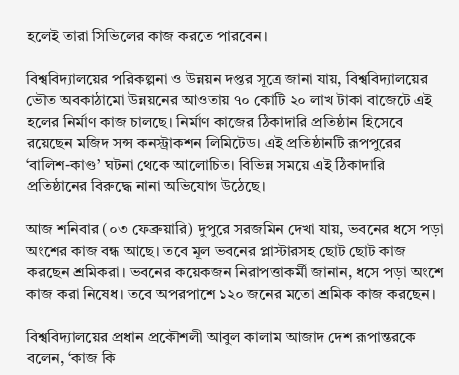হলেই তারা সিভিলের কাজ করতে পারবেন।

বিশ্ববিদ্যালয়ের পরিকল্পনা ও উন্নয়ন দপ্তর সূত্রে জানা যায়, বিশ্ববিদ্যালয়ের ভৌত অবকাঠামো উন্নয়নের আওতায় ৭০ কোটি ২০ লাখ টাকা বাজেটে এই হলের নির্মাণ কাজ চালছে। নির্মাণ কাজের ঠিকাদারি প্রতিষ্ঠান হিসেবে রয়েছেন মজিদ সন্স কনস্ট্রাকশন লিমিটেড। এই প্রতিষ্ঠানটি রূপপুরের ‘বালিশ-কাণ্ড’ ঘটনা থেকে আলোচিত। বিভিন্ন সময়ে এই ঠিকাদারি প্রতিষ্ঠানের বিরুদ্ধে নানা অভিযোগ উঠেছে।

আজ শনিবার (০৩ ফেব্রুয়ারি) দুপুরে সরজমিন দেখা যায়, ভবনের ধসে পড়া অংশের কাজ বন্ধ আছে। তবে মূল ভবনের প্লাস্টারসহ ছোট ছোট কাজ করছেন শ্রমিকরা। ভবনের কয়েকজন নিরাপত্তাকর্মী জানান, ধসে পড়া অংশে কাজ করা নিষেধ। তবে অপরপাশে ১২০ জনের মতো শ্রমিক কাজ করছেন।

বিশ্ববিদ্যালয়ের প্রধান প্রকৌশলী আবুল কালাম আজাদ দেশ রূপান্তরকে বলেন, ‘কাজ কি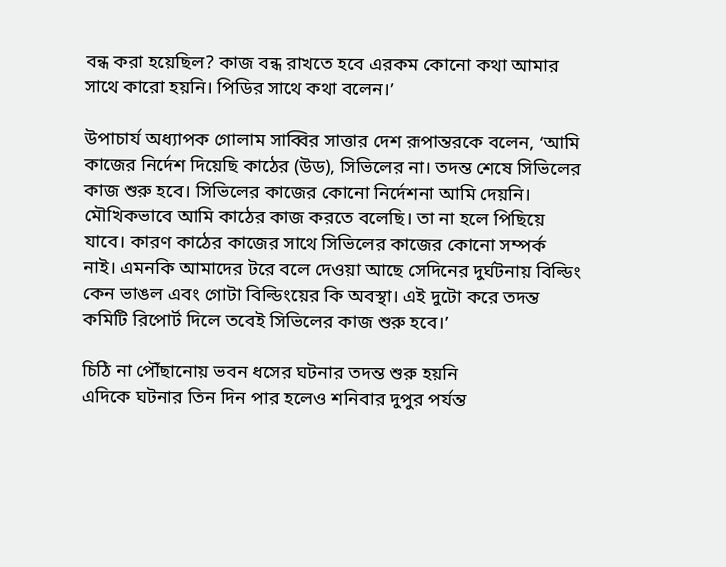বন্ধ করা হয়েছিল? কাজ বন্ধ রাখতে হবে এরকম কোনো কথা আমার সাথে কারো হয়নি। পিডির সাথে কথা বলেন।’

উপাচার্য অধ্যাপক গোলাম সাব্বির সাত্তার দেশ রূপান্তরকে বলেন, ‘আমি কাজের নির্দেশ দিয়েছি কাঠের (উড), সিভিলের না। তদন্ত শেষে সিভিলের কাজ শুরু হবে। সিভিলের কাজের কোনো নির্দেশনা আমি দেয়নি। মৌখিকভাবে আমি কাঠের কাজ করতে বলেছি। তা না হলে পিছিয়ে যাবে। কারণ কাঠের কাজের সাথে সিভিলের কাজের কোনো সম্পর্ক নাই। এমনকি আমাদের টরে বলে দেওয়া আছে সেদিনের দুর্ঘটনায় বিল্ডিং কেন ভাঙল এবং গোটা বিল্ডিংয়ের কি অবস্থা। এই দুটো করে তদন্ত কমিটি রিপোর্ট দিলে তবেই সিভিলের কাজ শুরু হবে।’

চিঠি না পৌঁছানোয় ভবন ধসের ঘটনার তদন্ত শুরু হয়নি
এদিকে ঘটনার তিন দিন পার হলেও শনিবার দুপুর পর্যন্ত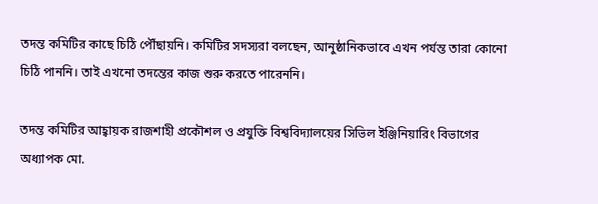তদন্ত কমিটির কাছে চিঠি পৌঁছায়নি। কমিটির সদস্যরা বলছেন, আনুষ্ঠানিকভাবে এখন পর্যন্ত তারা কোনো চিঠি পাননি। তাই এখনো তদন্তের কাজ শুরু করতে পারেননি।

তদন্ত কমিটির আহ্বায়ক রাজশাহী প্রকৌশল ও প্রযুক্তি বিশ্ববিদ্যালয়ের সিভিল ইঞ্জিনিয়ারিং বিভাগের অধ্যাপক মো.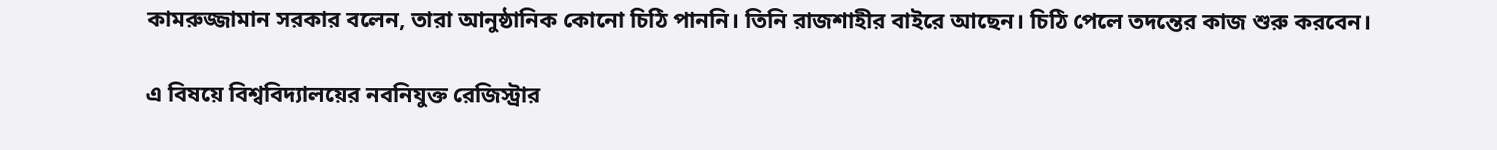কামরুজ্জামান সরকার বলেন, তারা আনুষ্ঠানিক কোনো চিঠি পাননি। তিনি রাজশাহীর বাইরে আছেন। চিঠি পেলে তদন্তের কাজ শুরু করবেন।

এ বিষয়ে বিশ্ববিদ্যালয়ের নবনিযুক্ত রেজিস্ট্রার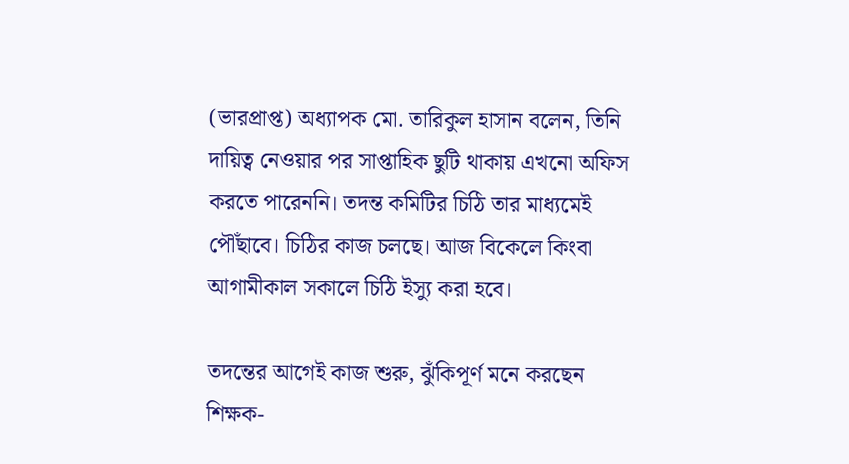(ভারপ্রাপ্ত) অধ্যাপক মো. তারিকুল হাসান বলেন, তিনি দায়িত্ব নেওয়ার পর সাপ্তাহিক ছুটি থাকায় এখনো অফিস করতে পারেননি। তদন্ত কমিটির চিঠি তার মাধ্যমেই পৌঁছাবে। চিঠির কাজ চলছে। আজ বিকেলে কিংবা আগামীকাল সকালে চিঠি ইস্যু করা হবে।

তদন্তের আগেই কাজ শুরু, ঝুঁকিপূর্ণ মনে করছেন শিক্ষক-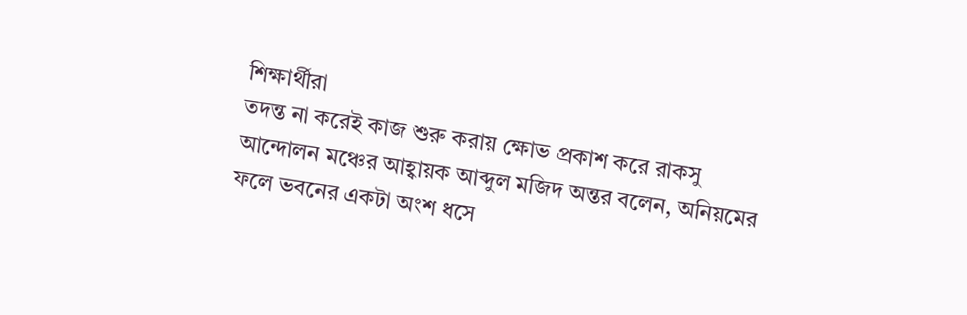শিক্ষার্থীরা
তদন্ত না করেই কাজ শুরু করায় ক্ষোভ প্রকাশ করে রাকসু আন্দোলন মঞ্চের আহ্বায়ক আব্দুল মজিদ অন্তর বলেন, অনিয়মের ফলে ভবনের একটা অংশ ধসে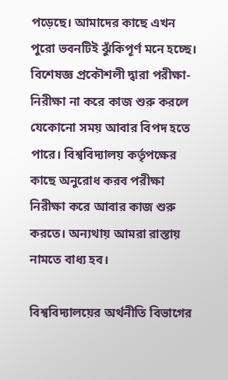পড়েছে। আমাদের কাছে এখন পুরো ভবনটিই ঝুঁকিপূর্ণ মনে হচ্ছে। বিশেষজ্ঞ প্রকৌশলী দ্বারা পরীক্ষা-নিরীক্ষা না করে কাজ শুরু করলে যেকোনো সময় আবার বিপদ হতে পারে। বিশ্ববিদ্যালয় কর্তৃপক্ষের কাছে অনুরোধ করব পরীক্ষা নিরীক্ষা করে আবার কাজ শুরু করতে। অন্যথায় আমরা রাস্তায় নামতে বাধ্য হব।

বিশ্ববিদ্যালয়ের অর্থনীতি বিভাগের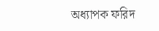অধ্যাপক ফরিদ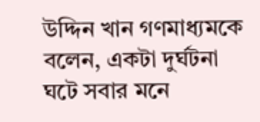উদ্দিন খান গণমাধ্যমকে বলেন, একটা দুর্ঘটনা ঘটে সবার মনে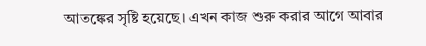আতঙ্কের সৃষ্টি হয়েছে। এখন কাজ শুরু করার আগে আবার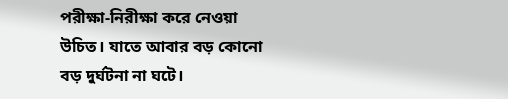পরীক্ষা-নিরীক্ষা করে নেওয়া উচিত। যাতে আবার বড় কোনো বড় দুর্ঘটনা না ঘটে।